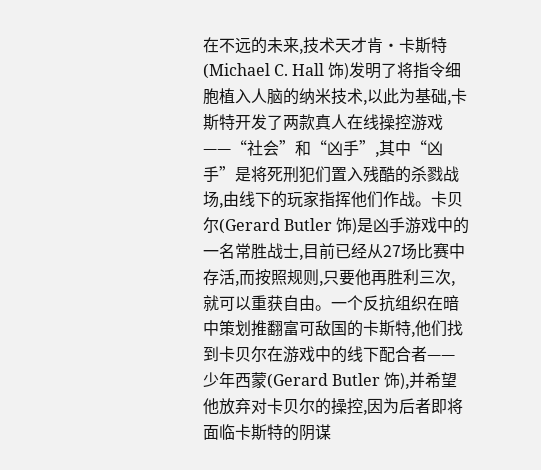在不远的未来,技术天才肯•卡斯特(Michael C. Hall 饰)发明了将指令细胞植入人脑的纳米技术,以此为基础,卡斯特开发了两款真人在线操控游戏——“社会”和“凶手”,其中“凶手”是将死刑犯们置入残酷的杀戮战场,由线下的玩家指挥他们作战。卡贝尔(Gerard Butler 饰)是凶手游戏中的一名常胜战士,目前已经从27场比赛中存活,而按照规则,只要他再胜利三次,就可以重获自由。一个反抗组织在暗中策划推翻富可敌国的卡斯特,他们找到卡贝尔在游戏中的线下配合者——少年西蒙(Gerard Butler 饰),并希望他放弃对卡贝尔的操控,因为后者即将面临卡斯特的阴谋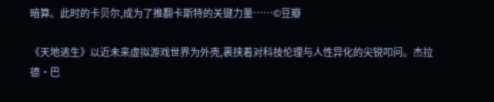暗算。此时的卡贝尔,成为了推翻卡斯特的关键力量……©豆瓣

《天地逃生》以近未来虚拟游戏世界为外壳,裹挟着对科技伦理与人性异化的尖锐叩问。杰拉德·巴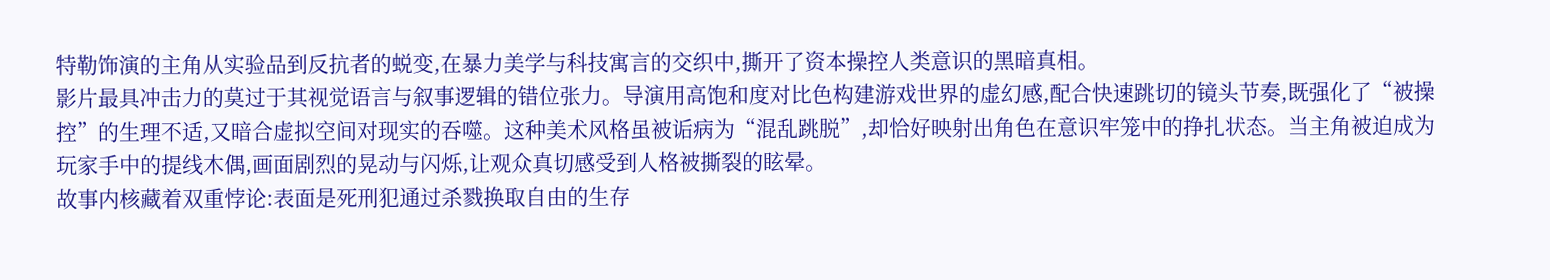特勒饰演的主角从实验品到反抗者的蜕变,在暴力美学与科技寓言的交织中,撕开了资本操控人类意识的黑暗真相。
影片最具冲击力的莫过于其视觉语言与叙事逻辑的错位张力。导演用高饱和度对比色构建游戏世界的虚幻感,配合快速跳切的镜头节奏,既强化了“被操控”的生理不适,又暗合虚拟空间对现实的吞噬。这种美术风格虽被诟病为“混乱跳脱”,却恰好映射出角色在意识牢笼中的挣扎状态。当主角被迫成为玩家手中的提线木偶,画面剧烈的晃动与闪烁,让观众真切感受到人格被撕裂的眩晕。
故事内核藏着双重悖论:表面是死刑犯通过杀戮换取自由的生存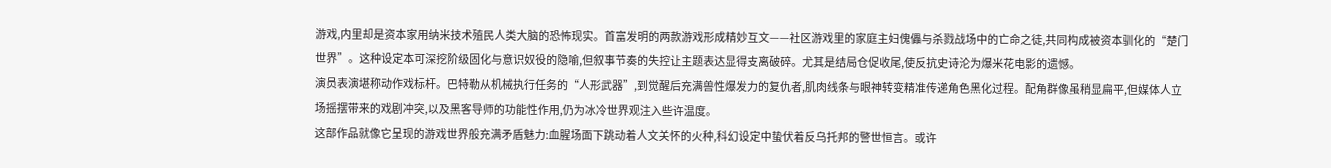游戏,内里却是资本家用纳米技术殖民人类大脑的恐怖现实。首富发明的两款游戏形成精妙互文——社区游戏里的家庭主妇傀儡与杀戮战场中的亡命之徒,共同构成被资本驯化的“楚门世界”。这种设定本可深挖阶级固化与意识奴役的隐喻,但叙事节奏的失控让主题表达显得支离破碎。尤其是结局仓促收尾,使反抗史诗沦为爆米花电影的遗憾。
演员表演堪称动作戏标杆。巴特勒从机械执行任务的“人形武器”,到觉醒后充满兽性爆发力的复仇者,肌肉线条与眼神转变精准传递角色黑化过程。配角群像虽稍显扁平,但媒体人立场摇摆带来的戏剧冲突,以及黑客导师的功能性作用,仍为冰冷世界观注入些许温度。
这部作品就像它呈现的游戏世界般充满矛盾魅力:血腥场面下跳动着人文关怀的火种,科幻设定中蛰伏着反乌托邦的警世恒言。或许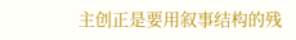主创正是要用叙事结构的残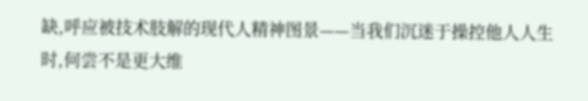缺,呼应被技术肢解的现代人精神图景——当我们沉迷于操控他人人生时,何尝不是更大维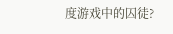度游戏中的囚徒?